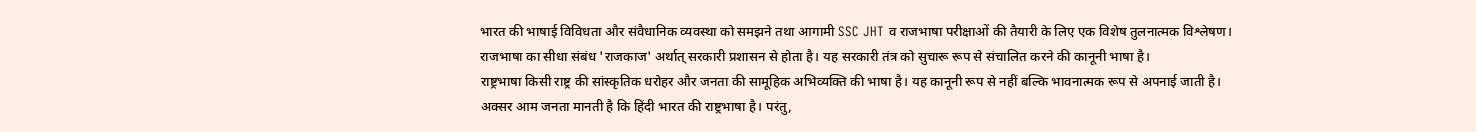भारत की भाषाई विविधता और संवैधानिक व्यवस्था को समझने तथा आगामी SSC JHT व राजभाषा परीक्षाओं की तैयारी के लिए एक विशेष तुलनात्मक विश्लेषण।
राजभाषा का सीधा संबंध 'राजकाज' अर्थात् सरकारी प्रशासन से होता है। यह सरकारी तंत्र को सुचारू रूप से संचालित करने की कानूनी भाषा है।
राष्ट्रभाषा किसी राष्ट्र की सांस्कृतिक धरोहर और जनता की सामूहिक अभिव्यक्ति की भाषा है। यह कानूनी रूप से नहीं बल्कि भावनात्मक रूप से अपनाई जाती है।
अक्सर आम जनता मानती है कि हिंदी भारत की राष्ट्रभाषा है। परंतु,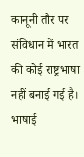कानूनी तौर पर संविधान में भारत की कोई राष्ट्रभाषा नहीं बनाई गई है। भाषाई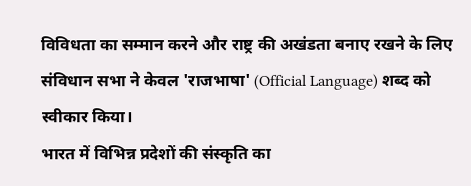विविधता का सम्मान करने और राष्ट्र की अखंडता बनाए रखने के लिए संविधान सभा ने केवल 'राजभाषा' (Official Language) शब्द को स्वीकार किया।
भारत में विभिन्न प्रदेशों की संस्कृति का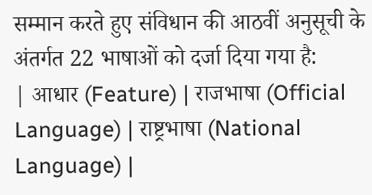सम्मान करते हुए संविधान की आठवीं अनुसूची के अंतर्गत 22 भाषाओं को दर्जा दिया गया है:
| आधार (Feature) | राजभाषा (Official Language) | राष्ट्रभाषा (National Language) |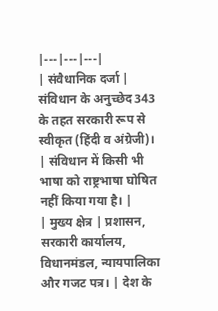|---|---|---|
| संवैधानिक दर्जा | संविधान के अनुच्छेद 343 के तहत सरकारी रूप से स्वीकृत (हिंदी व अंग्रेजी)। | संविधान में किसी भी भाषा को राष्ट्रभाषा घोषित नहीं किया गया है। |
| मुख्य क्षेत्र | प्रशासन, सरकारी कार्यालय, विधानमंडल, न्यायपालिका और गजट पत्र। | देश के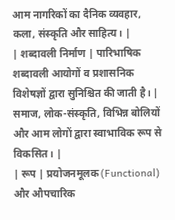आम नागरिकों का दैनिक व्यवहार, कला, संस्कृति और साहित्य। |
| शब्दावली निर्माण | पारिभाषिक शब्दावली आयोगों व प्रशासनिक विशेषज्ञों द्वारा सुनिश्चित की जाती है। | समाज, लोक-संस्कृति, विभिन्न बोलियों और आम लोगों द्वारा स्वाभाविक रूप से विकसित। |
| रूप | प्रयोजनमूलक (Functional) और औपचारिक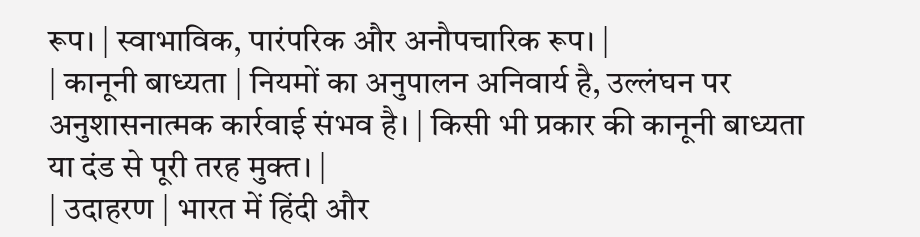रूप। | स्वाभाविक, पारंपरिक और अनौपचारिक रूप। |
| कानूनी बाध्यता | नियमों का अनुपालन अनिवार्य है, उल्लंघन पर अनुशासनात्मक कार्रवाई संभव है। | किसी भी प्रकार की कानूनी बाध्यता या दंड से पूरी तरह मुक्त। |
| उदाहरण | भारत में हिंदी और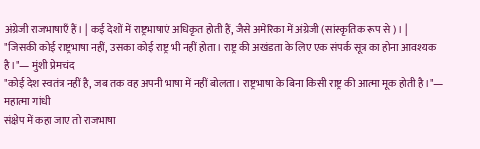अंग्रेजी राजभाषाएँ हैं। | कई देशों में राष्ट्रभाषाएं अधिकृत होती हैं, जैसे अमेरिका में अंग्रेजी (सांस्कृतिक रूप से)। |
"जिसकी कोई राष्ट्रभाषा नहीं, उसका कोई राष्ट्र भी नहीं होता। राष्ट्र की अखंडता के लिए एक संपर्क सूत्र का होना आवश्यक है।"— मुंशी प्रेमचंद
"कोई देश स्वतंत्र नहीं है, जब तक वह अपनी भाषा में नहीं बोलता। राष्ट्रभाषा के बिना किसी राष्ट्र की आत्मा मूक होती है।"— महात्मा गांधी
संक्षेप में कहा जाए तो राजभाषा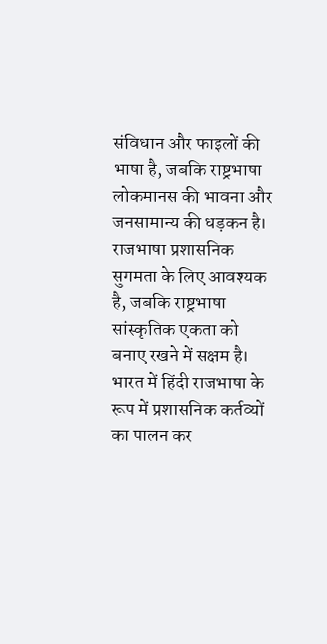संविधान और फाइलों की भाषा है, जबकि राष्ट्रभाषा लोकमानस की भावना और जनसामान्य की धड़कन है। राजभाषा प्रशासनिक सुगमता के लिए आवश्यक है, जबकि राष्ट्रभाषा सांस्कृतिक एकता को बनाए रखने में सक्षम है। भारत में हिंदी राजभाषा के रूप में प्रशासनिक कर्तव्यों का पालन कर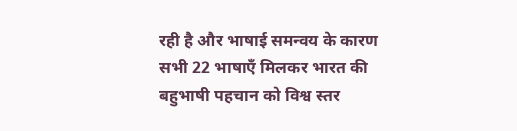रही है और भाषाई समन्वय के कारण सभी 22 भाषाएँ मिलकर भारत की बहुभाषी पहचान को विश्व स्तर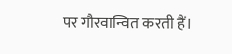पर गौरवान्वित करती हैं।